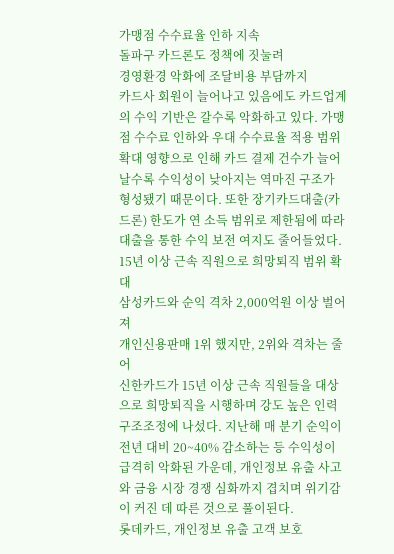가맹점 수수료율 인하 지속
돌파구 카드론도 정책에 짓눌려
경영환경 악화에 조달비용 부담까지
카드사 회원이 늘어나고 있음에도 카드업계의 수익 기반은 갈수록 악화하고 있다. 가맹점 수수료 인하와 우대 수수료율 적용 범위 확대 영향으로 인해 카드 결제 건수가 늘어날수록 수익성이 낮아지는 역마진 구조가 형성됐기 때문이다. 또한 장기카드대출(카드론) 한도가 연 소득 범위로 제한됨에 따라 대출을 통한 수익 보전 여지도 줄어들었다.
15년 이상 근속 직원으로 희망퇴직 범위 확대
삼성카드와 순익 격차 2,000억원 이상 벌어져
개인신용판매 1위 했지만, 2위와 격차는 줄어
신한카드가 15년 이상 근속 직원들을 대상으로 희망퇴직을 시행하며 강도 높은 인력 구조조정에 나섰다. 지난해 매 분기 순익이 전년 대비 20~40% 감소하는 등 수익성이 급격히 악화된 가운데, 개인정보 유출 사고와 금융 시장 경쟁 심화까지 겹치며 위기감이 커진 데 따른 것으로 풀이된다.
롯데카드, 개인정보 유출 고객 보호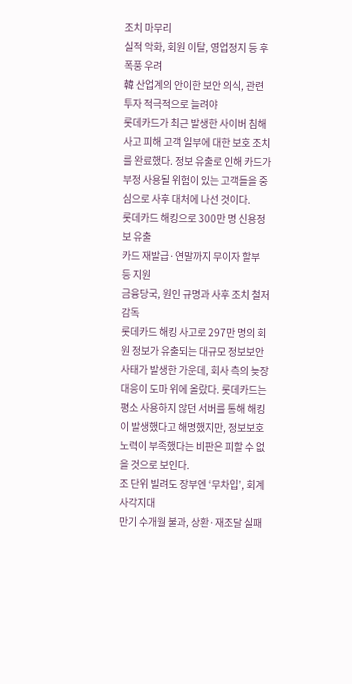조치 마무리
실적 악화, 회원 이탈, 영업정지 등 후폭풍 우려
韓 산업계의 안이한 보안 의식, 관련 투자 적극적으로 늘려야
롯데카드가 최근 발생한 사이버 침해 사고 피해 고객 일부에 대한 보호 조치를 완료했다. 정보 유출로 인해 카드가 부정 사용될 위험이 있는 고객들을 중심으로 사후 대처에 나선 것이다.
롯데카드 해킹으로 300만 명 신용정보 유출
카드 재발급·연말까지 무이자 할부 등 지원
금융당국, 원인 규명과 사후 조치 철저 감독
롯데카드 해킹 사고로 297만 명의 회원 정보가 유출되는 대규모 정보보안 사태가 발생한 가운데, 회사 측의 늦장 대응이 도마 위에 올랐다. 롯데카드는 평소 사용하지 않던 서버를 통해 해킹이 발생했다고 해명했지만, 정보보호 노력이 부족했다는 비판은 피할 수 없을 것으로 보인다.
조 단위 빌려도 장부엔 ‘무차입’, 회계 사각지대
만기 수개월 불과, 상환·재조달 실패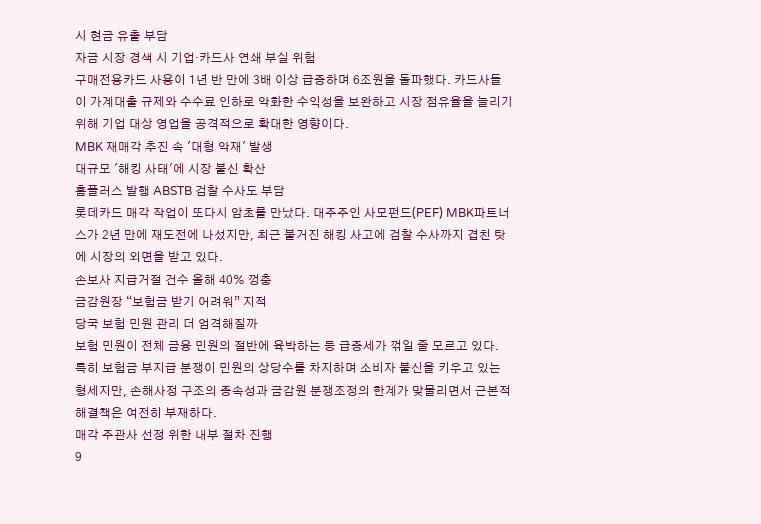시 현금 유출 부담
자금 시장 경색 시 기업·카드사 연쇄 부실 위험
구매전용카드 사용이 1년 반 만에 3배 이상 급증하며 6조원을 돌파했다. 카드사들이 가계대출 규제와 수수료 인하로 악화한 수익성을 보완하고 시장 점유율을 늘리기 위해 기업 대상 영업을 공격적으로 확대한 영향이다.
MBK 재매각 추진 속 '대형 악재' 발생
대규모 '해킹 사태'에 시장 불신 확산
홈플러스 발행 ABSTB 검찰 수사도 부담
롯데카드 매각 작업이 또다시 암초를 만났다. 대주주인 사모펀드(PEF) MBK파트너스가 2년 만에 재도전에 나섰지만, 최근 불거진 해킹 사고에 검찰 수사까지 겹친 탓에 시장의 외면을 받고 있다.
손보사 지급거절 건수 올해 40% 껑충
금감원장 “보험금 받기 어려워” 지적
당국 보험 민원 관리 더 엄격해질까
보험 민원이 전체 금융 민원의 절반에 육박하는 등 급증세가 꺾일 줄 모르고 있다. 특히 보험금 부지급 분쟁이 민원의 상당수를 차지하며 소비자 불신을 키우고 있는 형세지만, 손해사정 구조의 종속성과 금감원 분쟁조정의 한계가 맞물리면서 근본적 해결책은 여전히 부재하다.
매각 주관사 선정 위한 내부 절차 진행
9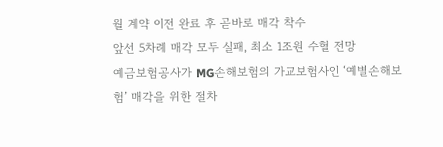월 계약 이전 완료 후 곧바로 매각 착수
앞선 5차례 매각 모두 실패, 최소 1조원 수혈 전망
예금보험공사가 MG손해보험의 가교보험사인 ‘예별손해보험’ 매각을 위한 절차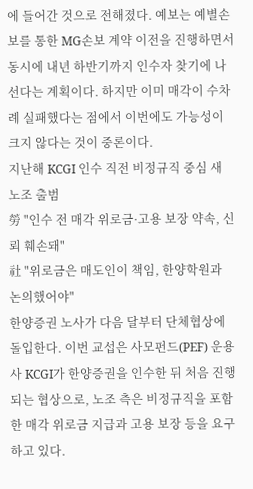에 들어간 것으로 전해졌다. 예보는 예별손보를 통한 MG손보 계약 이전을 진행하면서 동시에 내년 하반기까지 인수자 찾기에 나선다는 계획이다. 하지만 이미 매각이 수차례 실패했다는 점에서 이번에도 가능성이 크지 않다는 것이 중론이다.
지난해 KCGI 인수 직전 비정규직 중심 새 노조 출범
勞 "인수 전 매각 위로금·고용 보장 약속, 신뢰 훼손돼"
社 "위로금은 매도인이 책임, 한양학원과 논의했어야"
한양증권 노사가 다음 달부터 단체협상에 돌입한다. 이번 교섭은 사모펀드(PEF) 운용사 KCGI가 한양증권을 인수한 뒤 처음 진행되는 협상으로, 노조 측은 비정규직을 포함한 매각 위로금 지급과 고용 보장 등을 요구하고 있다.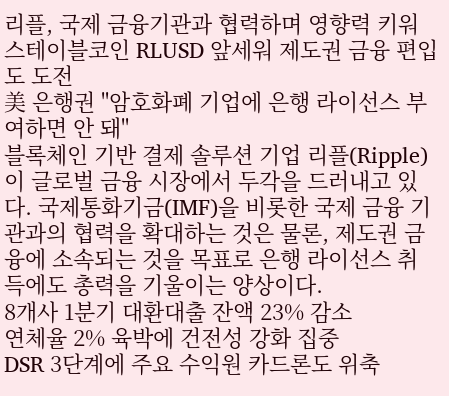리플, 국제 금융기관과 협력하며 영향력 키워
스테이블코인 RLUSD 앞세워 제도권 금융 편입도 도전
美 은행권 "암호화폐 기업에 은행 라이선스 부여하면 안 돼"
블록체인 기반 결제 솔루션 기업 리플(Ripple)이 글로벌 금융 시장에서 두각을 드러내고 있다. 국제통화기금(IMF)을 비롯한 국제 금융 기관과의 협력을 확대하는 것은 물론, 제도권 금융에 소속되는 것을 목표로 은행 라이선스 취득에도 총력을 기울이는 양상이다.
8개사 1분기 대환대출 잔액 23% 감소
연체율 2% 육박에 건전성 강화 집중
DSR 3단계에 주요 수익원 카드론도 위축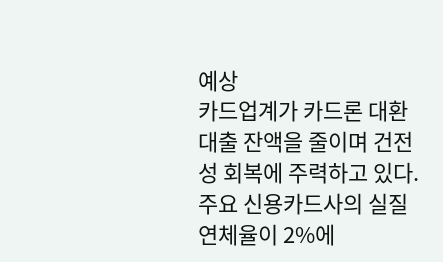예상
카드업계가 카드론 대환대출 잔액을 줄이며 건전성 회복에 주력하고 있다. 주요 신용카드사의 실질 연체율이 2%에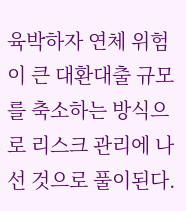육박하자 연체 위험이 큰 대환대출 규모를 축소하는 방식으로 리스크 관리에 나선 것으로 풀이된다.